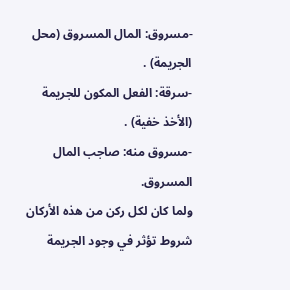-مسروق: المال المسروق (محل الجريمة) .
-سرقة: الفعل المكون للجريمة (الأخذ خفية) .
-مسروق منه: صاجب المال المسروق.
ولما كان لكل ركن من هذه الأركان شروط تؤثر في وجود الجريمة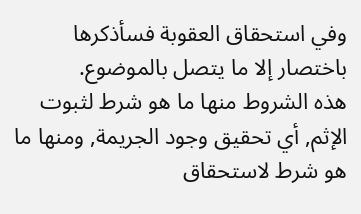وفي استحقاق العقوبة فسأذكرها باختصار إلا ما يتصل بالموضوع.
هذه الشروط منها ما هو شرط لثبوت الإثم, أي تحقيق وجود الجريمة, ومنها ما هو شرط لاستحقاق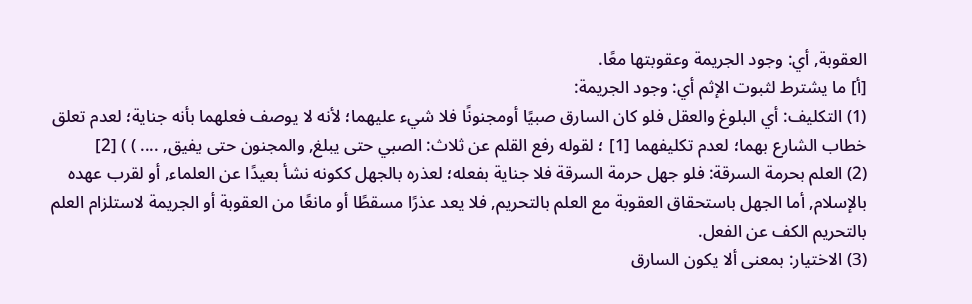العقوبة, أي: وجود الجريمة وعقوبتها معًا.
[أ] ما يشترط لثبوت الإثم أي: وجود الجريمة:
(1) التكليف: أي البلوغ والعقل فلو كان السارق صبيًا أومجنونًا فلا شيء عليهما؛ لأنه لا يوصف فعلهما بأنه جناية؛ لعدم تعلق خطاب الشارع بهما؛ لعدم تكليفهما [1] ؛ لقوله رفع القلم عن ثلاث: الصبي حتى يبلغ, والمجنون حتى يفيق, .... ) ) [2]
(2) العلم بحرمة السرقة: فلو جهل حرمة السرقة فلا جناية بفعله؛ لعذره بالجهل ككونه نشأ بعيدًا عن العلماء, أو لقرب عهده بالإسلام, أما الجهل باستحقاق العقوبة مع العلم بالتحريم, فلا يعد عذرًا مسقطًا أو مانعًا من العقوبة أو الجريمة لاستلزام العلم بالتحريم الكف عن الفعل.
(3) الاختيار: بمعنى ألا يكون السارق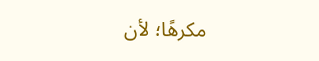مكرهًا؛ لأن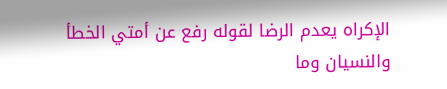الإكراه يعدم الرضا لقوله رفع عن أمتي الخطأ والنسيان وما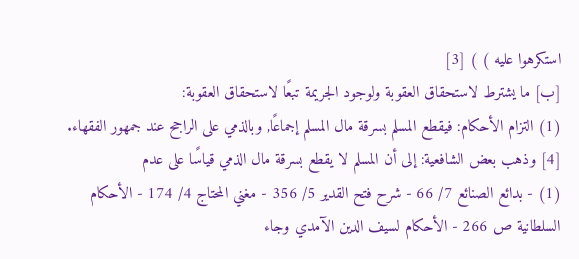استكرهوا عليه ) ) [3]
[ب] ما يشترط لاستحقاق العقوبة ولوجود الجريمة تبعًا لاستحقاق العقوبة:
(1) التزام الأحكام: فيقطع المسلم بسرقة مال المسلم إجماعًا, وبالذمي على الراجح عند جمهور الفقهاء. [4] وذهب بعض الشافعية: إلى أن المسلم لا يقطع بسرقة مال الذمي قياسًا على عدم
(1) - بدائع الصنائع 7/ 66 - شرح فتح القدير 5/ 356 - مغني المحتاج 4/ 174 - الأحكام السلطانية ص 266 - الأحكام لسيف الدين الآمدي وجاء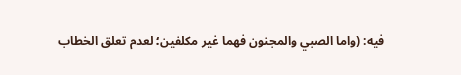فيه: (واما الصبي والمجنون فهما غير مكلفين؛ لعدم تعلق الخطاب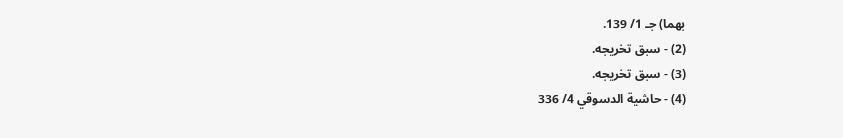بهما) جـ 1/ 139.
(2) - سبق تخريجه.
(3) - سبق تخريجه.
(4) - حاشية الدسوقي 4/ 336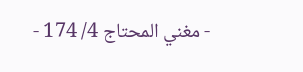- مغني المحتاج 4/ 174 -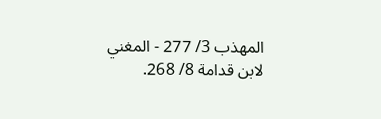المهذب 3/ 277 - المغني لابن قدامة 8/ 268.